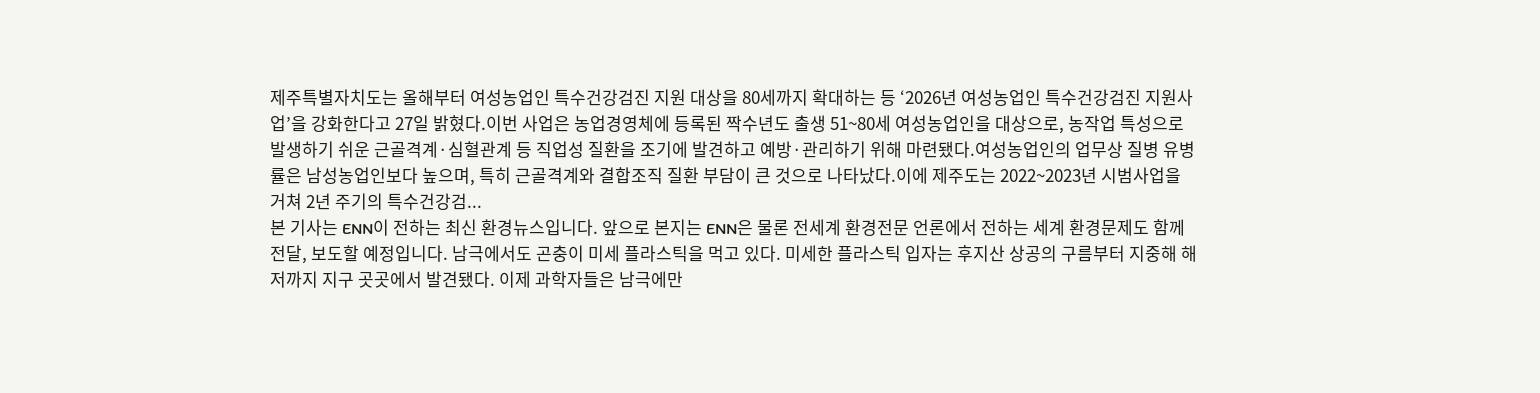제주특별자치도는 올해부터 여성농업인 특수건강검진 지원 대상을 80세까지 확대하는 등 ‘2026년 여성농업인 특수건강검진 지원사업’을 강화한다고 27일 밝혔다.이번 사업은 농업경영체에 등록된 짝수년도 출생 51~80세 여성농업인을 대상으로, 농작업 특성으로 발생하기 쉬운 근골격계·심혈관계 등 직업성 질환을 조기에 발견하고 예방·관리하기 위해 마련됐다.여성농업인의 업무상 질병 유병률은 남성농업인보다 높으며, 특히 근골격계와 결합조직 질환 부담이 큰 것으로 나타났다.이에 제주도는 2022~2023년 시범사업을 거쳐 2년 주기의 특수건강검...
본 기사는 ENN이 전하는 최신 환경뉴스입니다. 앞으로 본지는 ENN은 물론 전세계 환경전문 언론에서 전하는 세계 환경문제도 함께 전달, 보도할 예정입니다. 남극에서도 곤충이 미세 플라스틱을 먹고 있다. 미세한 플라스틱 입자는 후지산 상공의 구름부터 지중해 해저까지 지구 곳곳에서 발견됐다. 이제 과학자들은 남극에만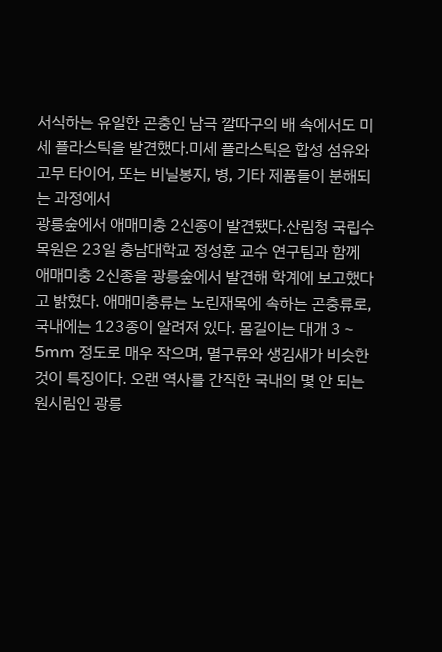서식하는 유일한 곤충인 남극 깔따구의 배 속에서도 미세 플라스틱을 발견했다.미세 플라스틱은 합성 섬유와 고무 타이어, 또는 비닐봉지, 병, 기타 제품들이 분해되는 과정에서
광릉숲에서 애매미충 2신종이 발견됐다.산림청 국립수목원은 23일 충남대학교 정성훈 교수 연구팀과 함께 애매미충 2신종을 광릉숲에서 발견해 학계에 보고했다고 밝혔다. 애매미충류는 노린재목에 속하는 곤충류로, 국내에는 123종이 알려져 있다. 몸길이는 대개 3〜5mm 정도로 매우 작으며, 멸구류와 생김새가 비슷한 것이 특징이다. 오랜 역사를 간직한 국내의 몇 안 되는 원시림인 광릉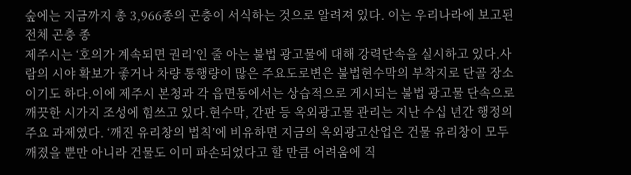숲에는 지금까지 총 3,966종의 곤충이 서식하는 것으로 알려져 있다. 이는 우리나라에 보고된 전체 곤충 종
제주시는 ‘호의가 계속되면 권리’인 줄 아는 불법 광고물에 대해 강력단속을 실시하고 있다.사람의 시야 확보가 좋거나 차량 통행량이 많은 주요도로변은 불법현수막의 부착지로 단골 장소이기도 하다.이에 제주시 본청과 각 읍면동에서는 상습적으로 게시되는 불법 광고물 단속으로 깨끗한 시가지 조성에 힘쓰고 있다.현수막, 간판 등 옥외광고물 관리는 지난 수십 년간 행정의 주요 과제였다. ‘깨진 유리창의 법칙’에 비유하면 지금의 옥외광고산업은 건물 유리창이 모두 깨졌을 뿐만 아니라 건물도 이미 파손되었다고 할 만큼 어려움에 직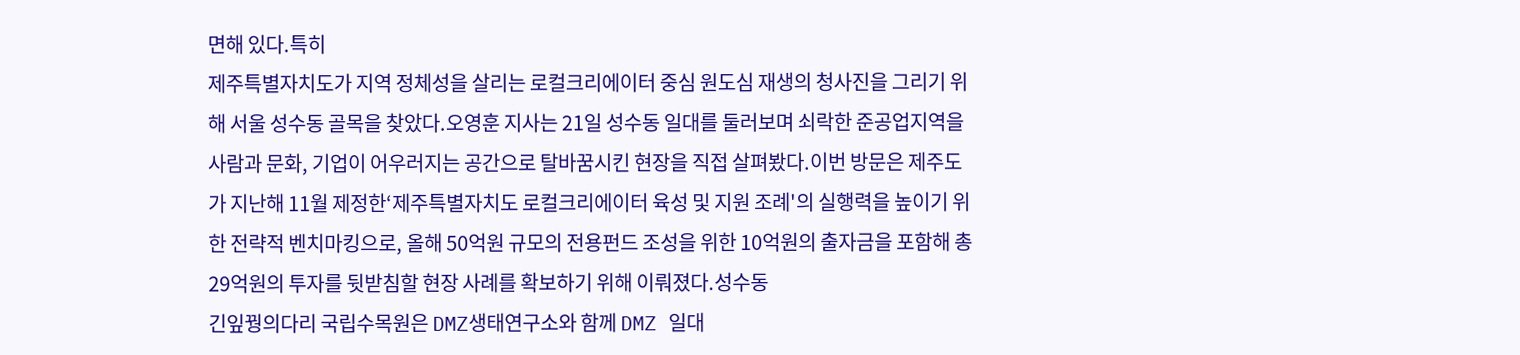면해 있다.특히
제주특별자치도가 지역 정체성을 살리는 로컬크리에이터 중심 원도심 재생의 청사진을 그리기 위해 서울 성수동 골목을 찾았다.오영훈 지사는 21일 성수동 일대를 둘러보며 쇠락한 준공업지역을 사람과 문화, 기업이 어우러지는 공간으로 탈바꿈시킨 현장을 직접 살펴봤다.이번 방문은 제주도가 지난해 11월 제정한‘제주특별자치도 로컬크리에이터 육성 및 지원 조례'의 실행력을 높이기 위한 전략적 벤치마킹으로, 올해 50억원 규모의 전용펀드 조성을 위한 10억원의 출자금을 포함해 총 29억원의 투자를 뒷받침할 현장 사례를 확보하기 위해 이뤄졌다.성수동
긴잎꿩의다리 국립수목원은 DMZ생태연구소와 함께 DMZ 일대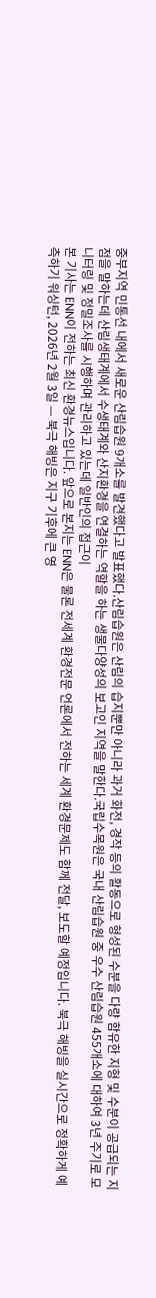중부지역 민통선 내에서 새로운 산림습원 9개소를 발견했다고 발표했다.산림습원은 산림의 습지뿐만 아니라 과거 화전, 경작 등의 활동으로 형성된 수분을 다량 함유한 지형 및 수분이 공급되는 지점을 말하는데 산림생태계에서 수생태계와 산지환경을 연결하는 역할을 하는 생물다양성의 보고인 지역을 말한다.국립수목원은 국내 산림습원 중 우수 산림습원 455개소에 대하여 3년 주기로 모니터링 및 정밀조사를 시행하며 관리하고 있는데 일반인의 접근이
본 기사는 ENN이 전하는 최신 환경뉴스입니다. 앞으로 본지는 ENN은 물론 전세계 환경전문 언론에서 전하는 세계 환경문제도 함께 전달, 보도할 예정입니다. 북극 해빙을 실시간으로 정확하게 예측하기 워싱턴, 2026년 2월 3일 — 북극 해빙은 지구 기후에 큰 영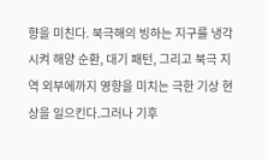향을 미친다. 북극해의 빙하는 지구를 냉각시켜 해양 순환, 대기 패턴, 그리고 북극 지역 외부에까지 영향을 미치는 극한 기상 현상을 일으킨다.그러나 기후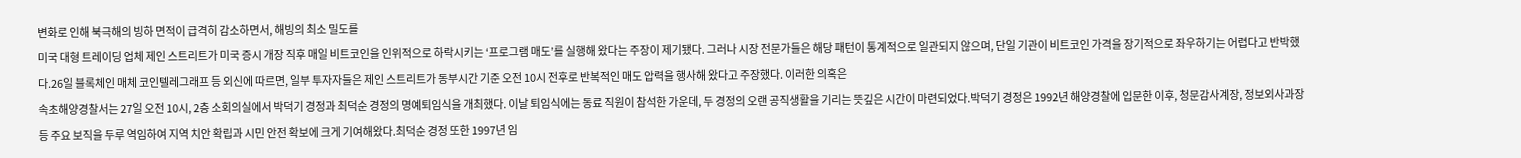변화로 인해 북극해의 빙하 면적이 급격히 감소하면서, 해빙의 최소 밀도를
미국 대형 트레이딩 업체 제인 스트리트가 미국 증시 개장 직후 매일 비트코인을 인위적으로 하락시키는 ‘프로그램 매도’를 실행해 왔다는 주장이 제기됐다. 그러나 시장 전문가들은 해당 패턴이 통계적으로 일관되지 않으며, 단일 기관이 비트코인 가격을 장기적으로 좌우하기는 어렵다고 반박했다.26일 블록체인 매체 코인텔레그래프 등 외신에 따르면, 일부 투자자들은 제인 스트리트가 동부시간 기준 오전 10시 전후로 반복적인 매도 압력을 행사해 왔다고 주장했다. 이러한 의혹은
속초해양경찰서는 27일 오전 10시, 2층 소회의실에서 박덕기 경정과 최덕순 경정의 명예퇴임식을 개최했다. 이날 퇴임식에는 동료 직원이 참석한 가운데, 두 경정의 오랜 공직생활을 기리는 뜻깊은 시간이 마련되었다.박덕기 경정은 1992년 해양경찰에 입문한 이후, 청문감사계장, 정보외사과장 등 주요 보직을 두루 역임하여 지역 치안 확립과 시민 안전 확보에 크게 기여해왔다.최덕순 경정 또한 1997년 임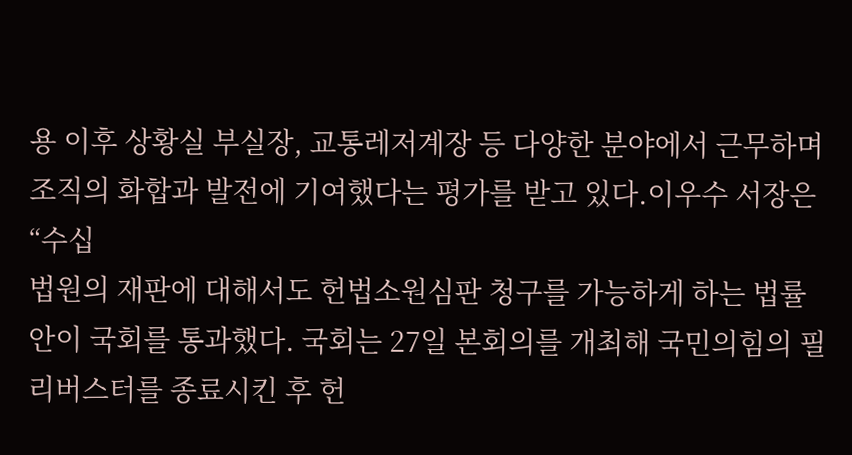용 이후 상황실 부실장, 교통레저계장 등 다양한 분야에서 근무하며 조직의 화합과 발전에 기여했다는 평가를 받고 있다.이우수 서장은 “수십
법원의 재판에 대해서도 헌법소원심판 청구를 가능하게 하는 법률안이 국회를 통과했다. 국회는 27일 본회의를 개최해 국민의힘의 필리버스터를 종료시킨 후 헌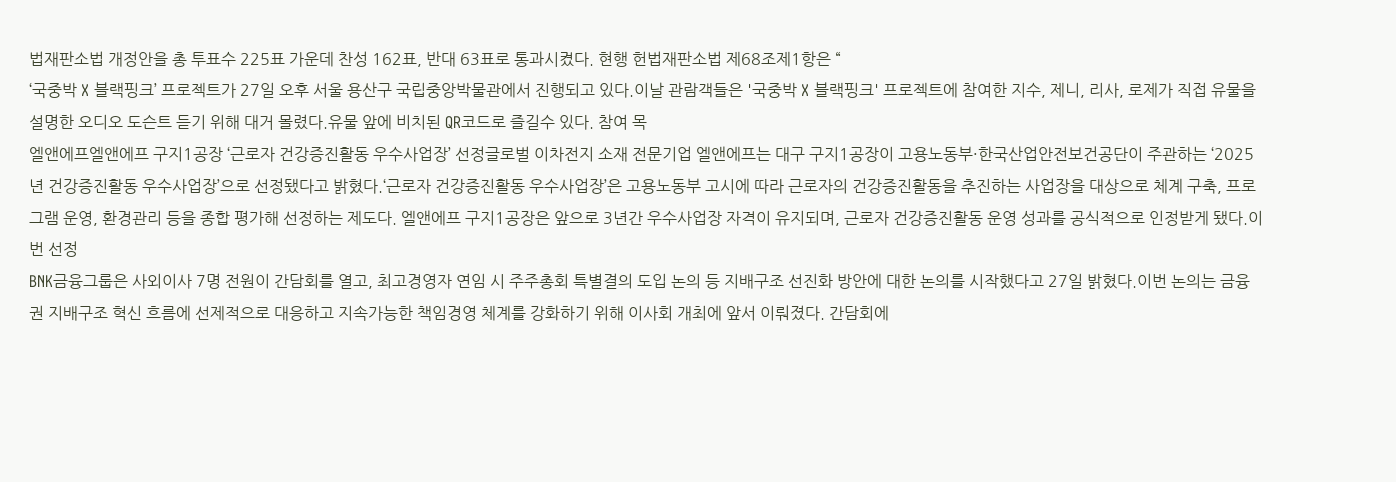법재판소법 개정안을 총 투표수 225표 가운데 찬성 162표, 반대 63표로 통과시켰다. 현행 헌법재판소법 제68조제1항은 “
‘국중박 X 블랙핑크’ 프로젝트가 27일 오후 서울 용산구 국립중앙박물관에서 진행되고 있다.이날 관람객들은 '국중박 X 블랙핑크' 프로젝트에 참여한 지수, 제니, 리사, 로제가 직접 유물을 설명한 오디오 도슨트 듣기 위해 대거 몰렸다.유물 앞에 비치된 QR코드로 즐길수 있다. 참여 목
엘앤에프엘앤에프 구지1공장 ‘근로자 건강증진활동 우수사업장’ 선정글로벌 이차전지 소재 전문기업 엘앤에프는 대구 구지1공장이 고용노동부·한국산업안전보건공단이 주관하는 ‘2025년 건강증진활동 우수사업장’으로 선정됐다고 밝혔다.‘근로자 건강증진활동 우수사업장’은 고용노동부 고시에 따라 근로자의 건강증진활동을 추진하는 사업장을 대상으로 체계 구축, 프로그램 운영, 환경관리 등을 종합 평가해 선정하는 제도다. 엘앤에프 구지1공장은 앞으로 3년간 우수사업장 자격이 유지되며, 근로자 건강증진활동 운영 성과를 공식적으로 인정받게 됐다.이번 선정
BNK금융그룹은 사외이사 7명 전원이 간담회를 열고, 최고경영자 연임 시 주주총회 특별결의 도입 논의 등 지배구조 선진화 방안에 대한 논의를 시작했다고 27일 밝혔다.이번 논의는 금융권 지배구조 혁신 흐름에 선제적으로 대응하고 지속가능한 책임경영 체계를 강화하기 위해 이사회 개최에 앞서 이뤄졌다. 간담회에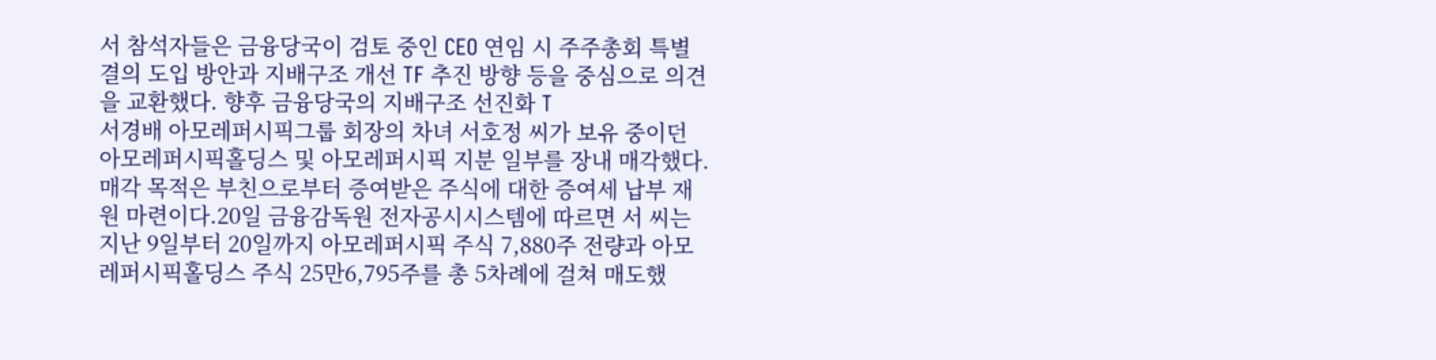서 참석자들은 금융당국이 검토 중인 CEO 연임 시 주주총회 특별결의 도입 방안과 지배구조 개선 TF 추진 방향 등을 중심으로 의견을 교환했다. 향후 금융당국의 지배구조 선진화 T
서경배 아모레퍼시픽그룹 회장의 차녀 서호정 씨가 보유 중이던 아모레퍼시픽홀딩스 및 아모레퍼시픽 지분 일부를 장내 매각했다. 매각 목적은 부친으로부터 증여받은 주식에 대한 증여세 납부 재원 마련이다.20일 금융감독원 전자공시시스템에 따르면 서 씨는 지난 9일부터 20일까지 아모레퍼시픽 주식 7,880주 전량과 아모레퍼시픽홀딩스 주식 25만6,795주를 총 5차례에 걸쳐 매도했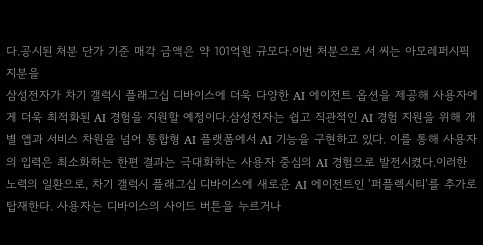다.공시된 처분 단가 기준 매각 금액은 약 101억원 규모다.이번 처분으로 서 씨는 아모레퍼시픽 지분을
삼성전자가 차기 갤럭시 플래그십 디바이스에 더욱 다양한 AI 에이전트 옵션을 제공해 사용자에게 더욱 최적화된 AI 경험을 지원할 예정이다.삼성전자는 쉽고 직관적인 AI 경험 지원을 위해 개별 앱과 서비스 차원을 넘어 통합형 AI 플랫폼에서 AI 기능을 구현하고 있다. 이를 통해 사용자의 입력은 최소화하는 한편 결과는 극대화하는 사용자 중심의 AI 경험으로 발전시켰다.이러한 노력의 일환으로, 차기 갤럭시 플래그십 디바이스에 새로운 AI 에이전트인 ‘퍼플렉시티’를 추가로 탑재한다. 사용자는 디바이스의 사이드 버튼을 누르거나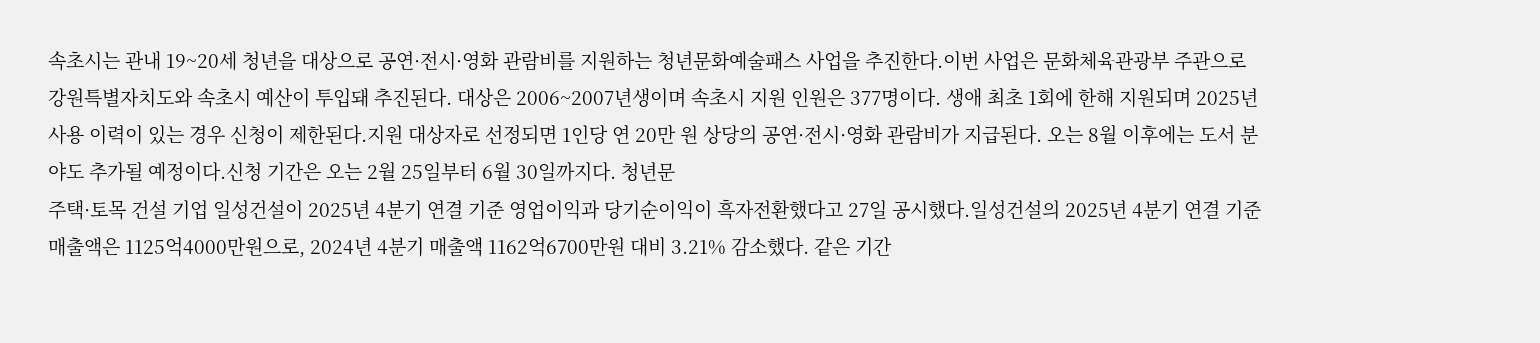속초시는 관내 19~20세 청년을 대상으로 공연·전시·영화 관람비를 지원하는 청년문화예술패스 사업을 추진한다.이번 사업은 문화체육관광부 주관으로 강원특별자치도와 속초시 예산이 투입돼 추진된다. 대상은 2006~2007년생이며 속초시 지원 인원은 377명이다. 생애 최초 1회에 한해 지원되며 2025년 사용 이력이 있는 경우 신청이 제한된다.지원 대상자로 선정되면 1인당 연 20만 원 상당의 공연·전시·영화 관람비가 지급된다. 오는 8월 이후에는 도서 분야도 추가될 예정이다.신청 기간은 오는 2월 25일부터 6월 30일까지다. 청년문
주택·토목 건설 기업 일성건설이 2025년 4분기 연결 기준 영업이익과 당기순이익이 흑자전환했다고 27일 공시했다.일성건설의 2025년 4분기 연결 기준 매출액은 1125억4000만원으로, 2024년 4분기 매출액 1162억6700만원 대비 3.21% 감소했다. 같은 기간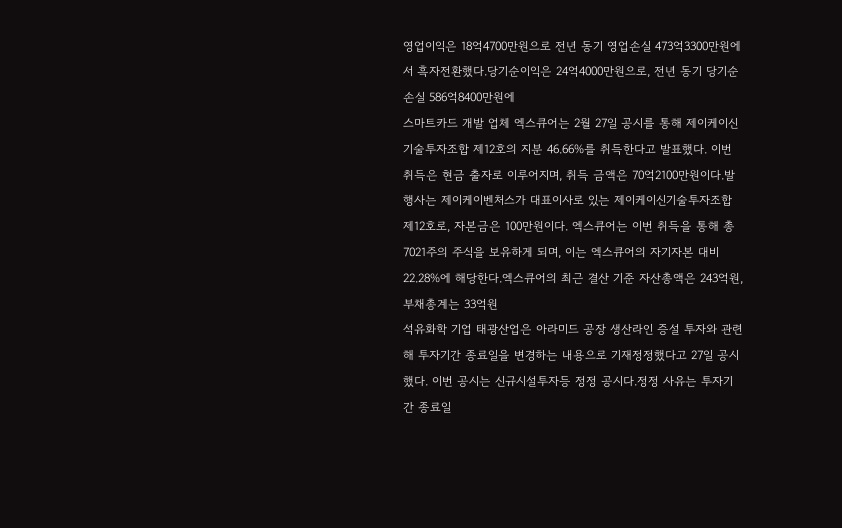영업이익은 18억4700만원으로 전년 동기 영업손실 473억3300만원에서 흑자전환했다.당기순이익은 24억4000만원으로, 전년 동기 당기순손실 586억8400만원에
스마트카드 개발 업체 엑스큐어는 2월 27일 공시를 통해 제이케이신기술투자조합 제12호의 지분 46.66%를 취득한다고 발표했다. 이번 취득은 현금 출자로 이루어지며, 취득 금액은 70억2100만원이다.발행사는 제이케이벤처스가 대표이사로 있는 제이케이신기술투자조합 제12호로, 자본금은 100만원이다. 엑스큐어는 이번 취득을 통해 총 7021주의 주식을 보유하게 되며, 이는 엑스큐어의 자기자본 대비 22.28%에 해당한다.엑스큐어의 최근 결산 기준 자산총액은 243억원, 부채총계는 33억원
석유화학 기업 태광산업은 아라미드 공장 생산라인 증설 투자와 관련해 투자기간 종료일을 변경하는 내용으로 기재정정했다고 27일 공시했다. 이번 공시는 신규시설투자등 정정 공시다.정정 사유는 투자기간 종료일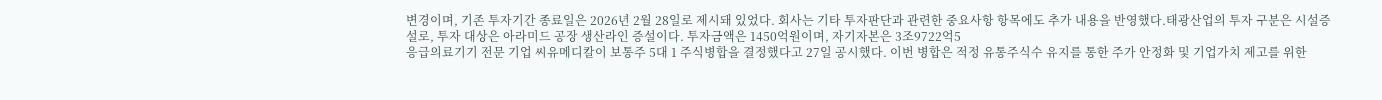변경이며, 기존 투자기간 종료일은 2026년 2월 28일로 제시돼 있었다. 회사는 기타 투자판단과 관련한 중요사항 항목에도 추가 내용을 반영했다.태광산업의 투자 구분은 시설증설로, 투자 대상은 아라미드 공장 생산라인 증설이다. 투자금액은 1450억원이며, 자기자본은 3조9722억5
응급의료기기 전문 기업 씨유메디칼이 보통주 5대 1 주식병합을 결정했다고 27일 공시했다. 이번 병합은 적정 유통주식수 유지를 통한 주가 안정화 및 기업가치 제고를 위한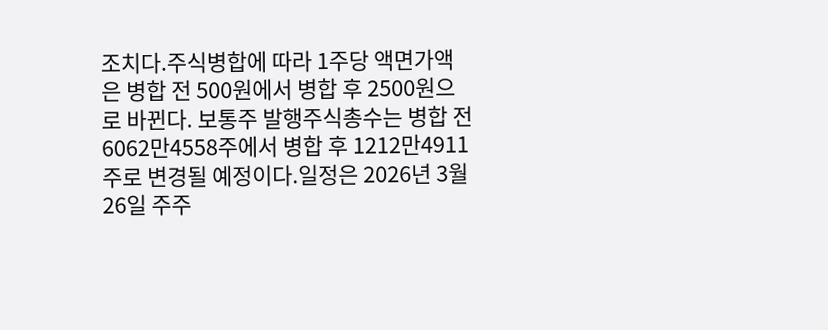조치다.주식병합에 따라 1주당 액면가액은 병합 전 500원에서 병합 후 2500원으로 바뀐다. 보통주 발행주식총수는 병합 전 6062만4558주에서 병합 후 1212만4911주로 변경될 예정이다.일정은 2026년 3월 26일 주주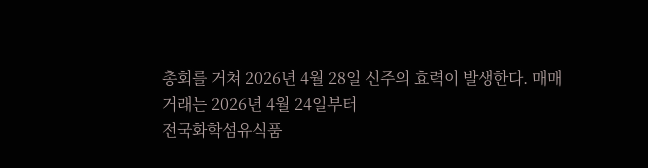총회를 거쳐 2026년 4월 28일 신주의 효력이 발생한다. 매매거래는 2026년 4월 24일부터
전국화학섬유식품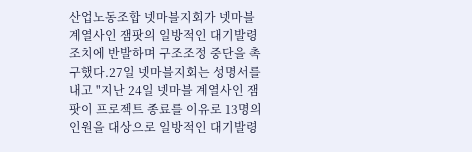산업노동조합 넷마블지회가 넷마블 계열사인 잼팟의 일방적인 대기발령 조치에 반발하며 구조조정 중단을 촉구했다.27일 넷마블지회는 성명서를 내고 "지난 24일 넷마블 계열사인 잼팟이 프로젝트 종료를 이유로 13명의 인원을 대상으로 일방적인 대기발령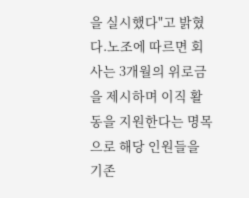을 실시했다"고 밝혔다.노조에 따르면 회사는 3개월의 위로금을 제시하며 이직 활동을 지원한다는 명목으로 해당 인원들을 기존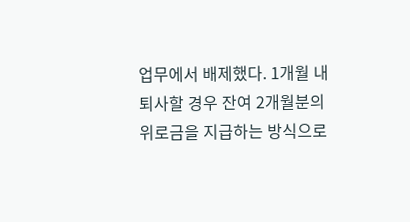업무에서 배제했다. 1개월 내 퇴사할 경우 잔여 2개월분의 위로금을 지급하는 방식으로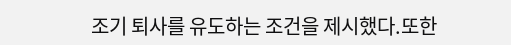조기 퇴사를 유도하는 조건을 제시했다.또한